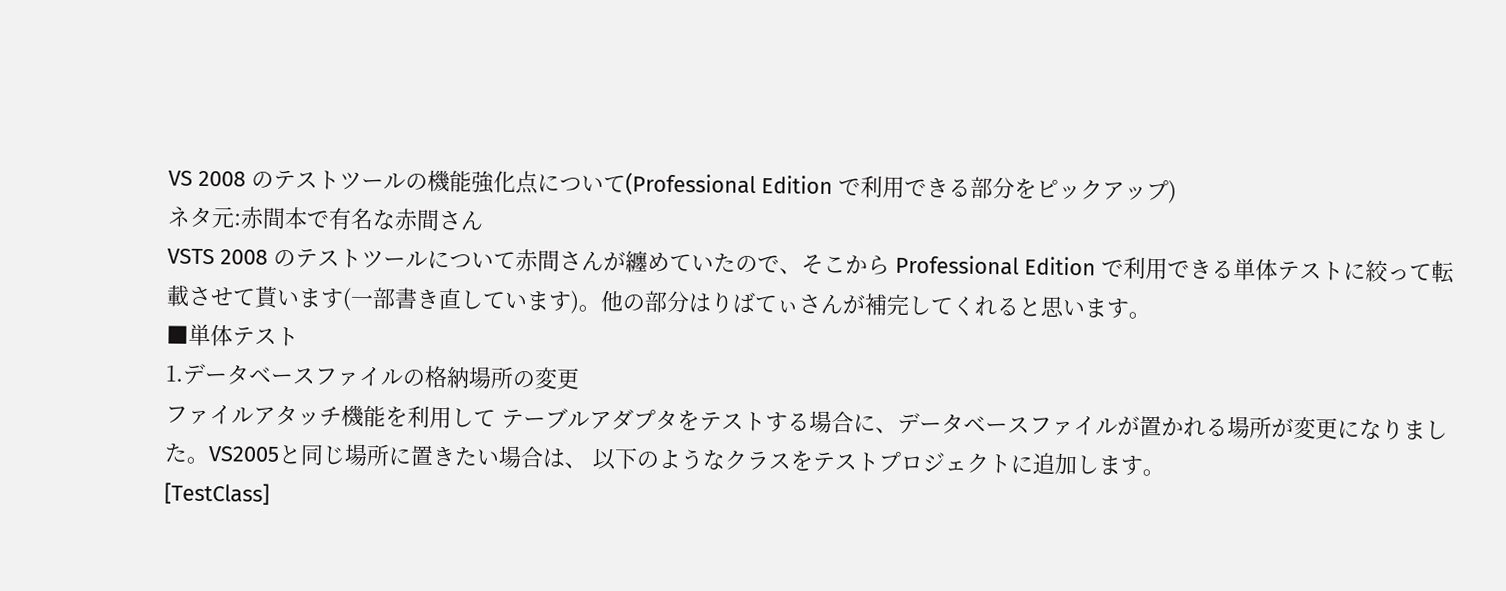VS 2008 のテストツールの機能強化点について(Professional Edition で利用できる部分をピックアップ)
ネタ元:赤間本で有名な赤間さん
VSTS 2008 のテストツールについて赤間さんが纏めていたので、そこから Professional Edition で利用できる単体テストに絞って転載させて貰います(一部書き直しています)。他の部分はりばてぃさんが補完してくれると思います。
■単体テスト
1.データベースファイルの格納場所の変更
ファイルアタッチ機能を利用して テーブルアダプタをテストする場合に、データベースファイルが置かれる場所が変更になりました。VS2005と同じ場所に置きたい場合は、 以下のようなクラスをテストプロジェクトに追加します。
[TestClass]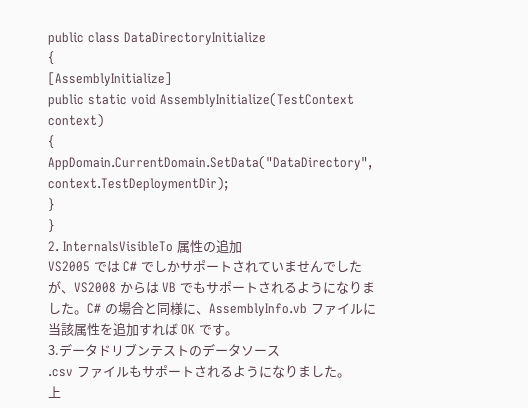public class DataDirectoryInitialize
{
[AssemblyInitialize]
public static void AssemblyInitialize(TestContext context)
{
AppDomain.CurrentDomain.SetData("DataDirectory", context.TestDeploymentDir);
}
}
2. InternalsVisibleTo 属性の追加
VS2005 では C# でしかサポートされていませんでしたが、VS2008 からは VB でもサポートされるようになりました。C# の場合と同様に、AssemblyInfo.vb ファイルに当該属性を追加すれば OK です。
3.データドリブンテストのデータソース
.csv ファイルもサポートされるようになりました。
上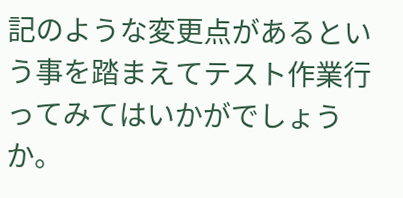記のような変更点があるという事を踏まえてテスト作業行ってみてはいかがでしょうか。